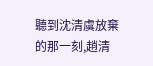聽到沈清虞放棄的那一刻,趙清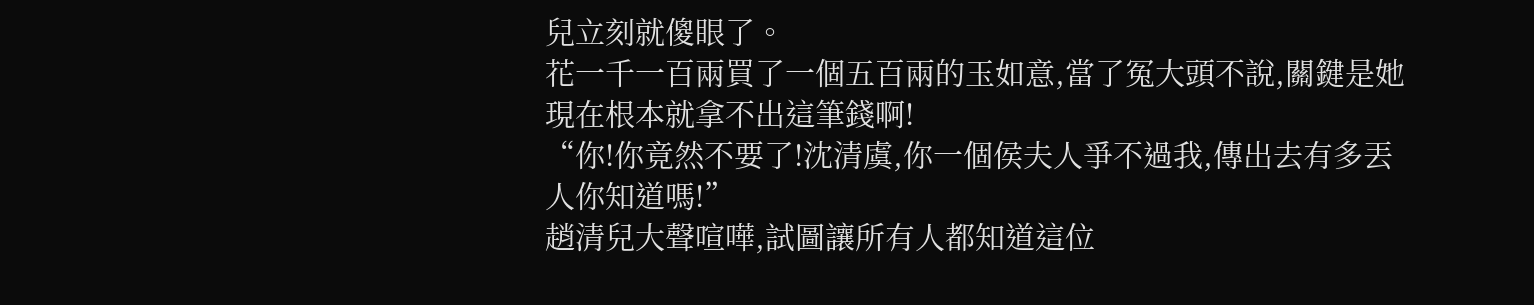兒立刻就傻眼了。
花一千一百兩買了一個五百兩的玉如意,當了冤大頭不說,關鍵是她現在根本就拿不出這筆錢啊!
“你!你竟然不要了!沈清虞,你一個侯夫人爭不過我,傳出去有多丟人你知道嗎!”
趙清兒大聲喧嘩,試圖讓所有人都知道這位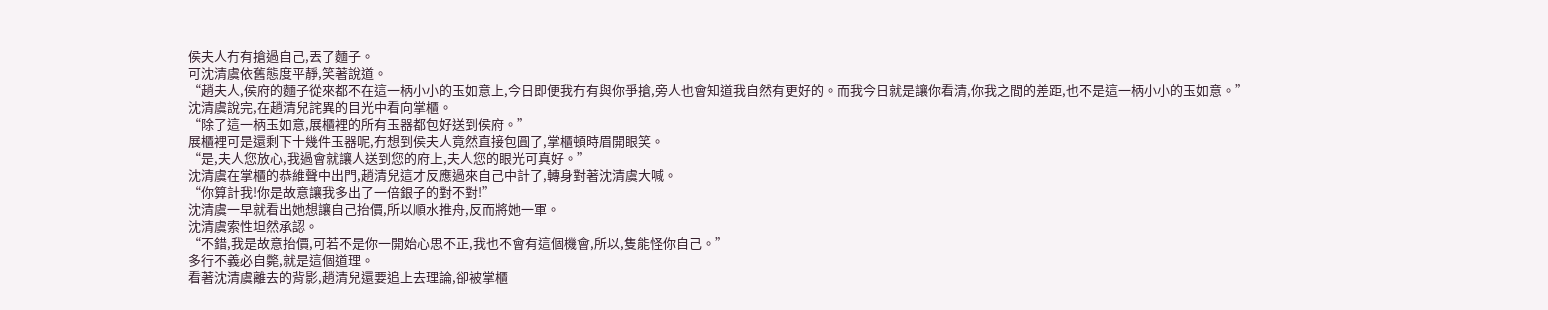侯夫人冇有搶過自己,丟了麵子。
可沈清虞依舊態度平靜,笑著說道。
“趙夫人,侯府的麵子從來都不在這一柄小小的玉如意上,今日即便我冇有與你爭搶,旁人也會知道我自然有更好的。而我今日就是讓你看清,你我之間的差距,也不是這一柄小小的玉如意。”
沈清虞說完,在趙清兒詫異的目光中看向掌櫃。
“除了這一柄玉如意,展櫃裡的所有玉器都包好送到侯府。”
展櫃裡可是還剩下十幾件玉器呢,冇想到侯夫人竟然直接包圓了,掌櫃頓時眉開眼笑。
“是,夫人您放心,我過會就讓人送到您的府上,夫人您的眼光可真好。”
沈清虞在掌櫃的恭維聲中出門,趙清兒這才反應過來自己中計了,轉身對著沈清虞大喊。
“你算計我!你是故意讓我多出了一倍銀子的對不對!”
沈清虞一早就看出她想讓自己抬價,所以順水推舟,反而將她一軍。
沈清虞索性坦然承認。
“不錯,我是故意抬價,可若不是你一開始心思不正,我也不會有這個機會,所以,隻能怪你自己。”
多行不義必自斃,就是這個道理。
看著沈清虞離去的背影,趙清兒還要追上去理論,卻被掌櫃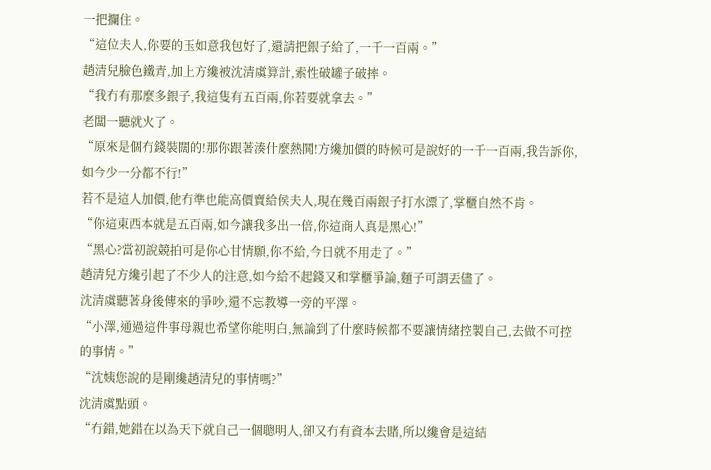一把攔住。
“這位夫人,你要的玉如意我包好了,還請把銀子給了,一千一百兩。”
趙清兒臉色鐵青,加上方纔被沈清虞算計,索性破罐子破摔。
“我冇有那麼多銀子,我這隻有五百兩,你若要就拿去。”
老闆一聽就火了。
“原來是個冇錢裝闊的!那你跟著湊什麼熱鬨!方纔加價的時候可是說好的一千一百兩,我告訴你,如今少一分都不行!”
若不是這人加價,他冇準也能高價賣給侯夫人,現在幾百兩銀子打水漂了,掌櫃自然不肯。
“你這東西本就是五百兩,如今讓我多出一倍,你這商人真是黑心!”
“黑心?當初說競拍可是你心甘情願,你不給,今日就不用走了。”
趙清兒方纔引起了不少人的注意,如今給不起錢又和掌櫃爭論,麵子可謂丟儘了。
沈清虞聽著身後傳來的爭吵,還不忘教導一旁的平澤。
“小澤,通過這件事母親也希望你能明白,無論到了什麼時候都不要讓情緒控製自己,去做不可控的事情。”
“沈姨您說的是剛纔趙清兒的事情嗎?”
沈清虞點頭。
“冇錯,她錯在以為天下就自己一個聰明人,卻又冇有資本去賭,所以纔會是這結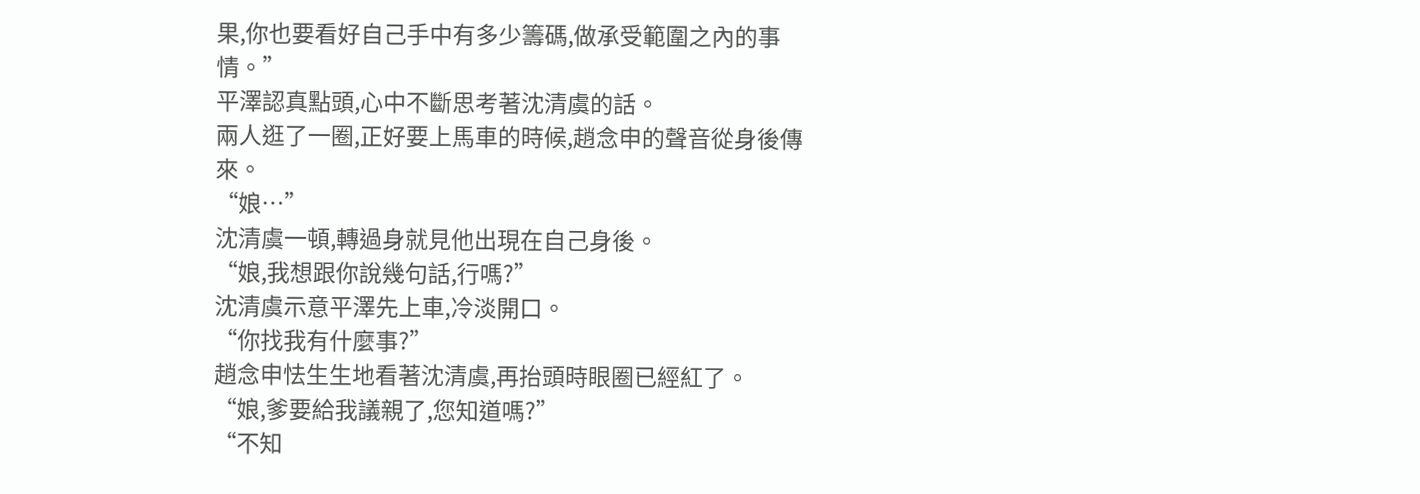果,你也要看好自己手中有多少籌碼,做承受範圍之內的事情。”
平澤認真點頭,心中不斷思考著沈清虞的話。
兩人逛了一圈,正好要上馬車的時候,趙念申的聲音從身後傳來。
“娘…”
沈清虞一頓,轉過身就見他出現在自己身後。
“娘,我想跟你說幾句話,行嗎?”
沈清虞示意平澤先上車,冷淡開口。
“你找我有什麼事?”
趙念申怯生生地看著沈清虞,再抬頭時眼圈已經紅了。
“娘,爹要給我議親了,您知道嗎?”
“不知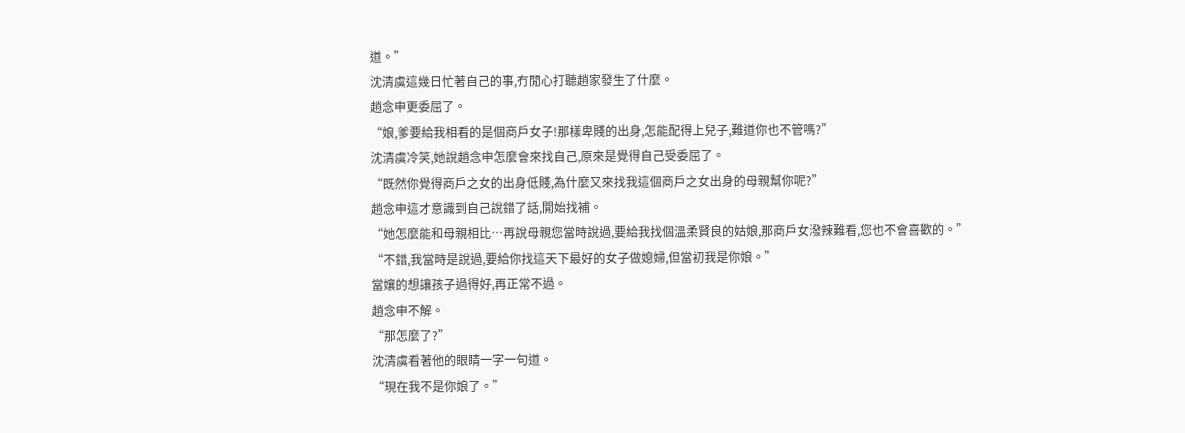道。”
沈清虞這幾日忙著自己的事,冇閒心打聽趙家發生了什麼。
趙念申更委屈了。
“娘,爹要給我相看的是個商戶女子!那樣卑賤的出身,怎能配得上兒子,難道你也不管嗎?”
沈清虞冷笑,她說趙念申怎麼會來找自己,原來是覺得自己受委屈了。
“既然你覺得商戶之女的出身低賤,為什麼又來找我這個商戶之女出身的母親幫你呢?”
趙念申這才意識到自己說錯了話,開始找補。
“她怎麼能和母親相比…再說母親您當時說過,要給我找個溫柔賢良的姑娘,那商戶女潑辣難看,您也不會喜歡的。”
“不錯,我當時是說過,要給你找這天下最好的女子做媳婦,但當初我是你娘。”
當孃的想讓孩子過得好,再正常不過。
趙念申不解。
“那怎麼了?”
沈清虞看著他的眼睛一字一句道。
“現在我不是你娘了。”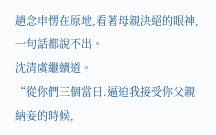趙念申愣在原地,看著母親決絕的眼神,一句話都說不出。
沈清虞繼續道。
“從你們三個當日.逼迫我接受你父親納妾的時候,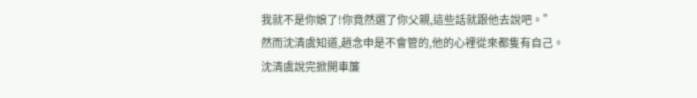我就不是你娘了!你竟然選了你父親,這些話就跟他去說吧。”
然而沈清虞知道,趙念申是不會管的,他的心裡從來都隻有自己。
沈清虞說完掀開車簾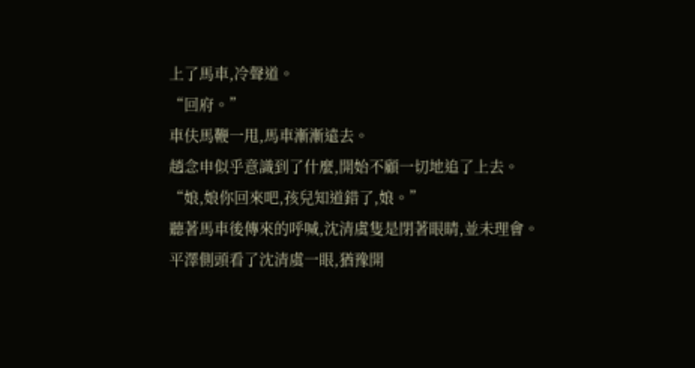上了馬車,冷聲道。
“回府。”
車伕馬鞭一甩,馬車漸漸遠去。
趙念申似乎意識到了什麼,開始不顧一切地追了上去。
“娘,娘你回來吧,孩兒知道錯了,娘。”
聽著馬車後傳來的呼喊,沈清虞隻是閉著眼睛,並未理會。
平澤側頭看了沈清虞一眼,猶豫開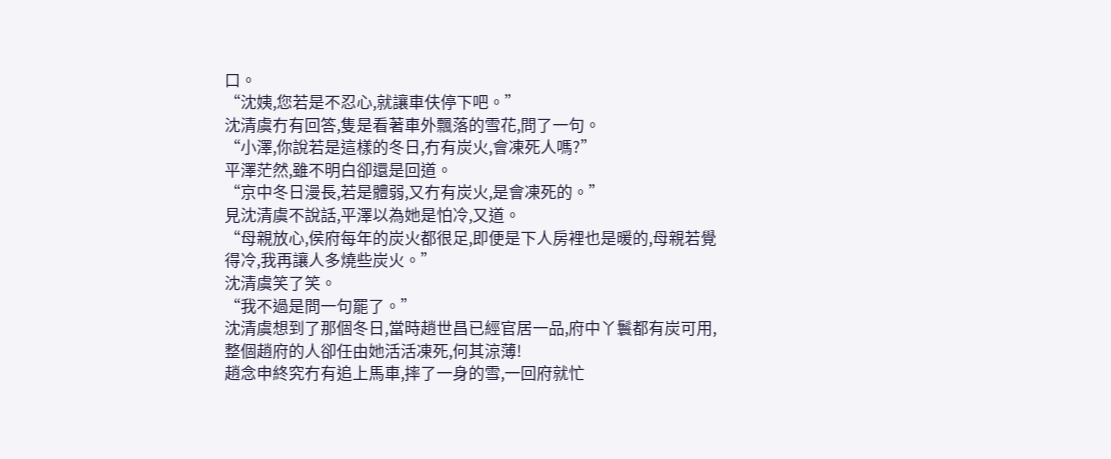口。
“沈姨,您若是不忍心,就讓車伕停下吧。”
沈清虞冇有回答,隻是看著車外飄落的雪花,問了一句。
“小澤,你說若是這樣的冬日,冇有炭火,會凍死人嗎?”
平澤茫然,雖不明白卻還是回道。
“京中冬日漫長,若是體弱,又冇有炭火,是會凍死的。”
見沈清虞不說話,平澤以為她是怕冷,又道。
“母親放心,侯府每年的炭火都很足,即便是下人房裡也是暖的,母親若覺得冷,我再讓人多燒些炭火。”
沈清虞笑了笑。
“我不過是問一句罷了。”
沈清虞想到了那個冬日,當時趙世昌已經官居一品,府中丫鬟都有炭可用,整個趙府的人卻任由她活活凍死,何其涼薄!
趙念申終究冇有追上馬車,摔了一身的雪,一回府就忙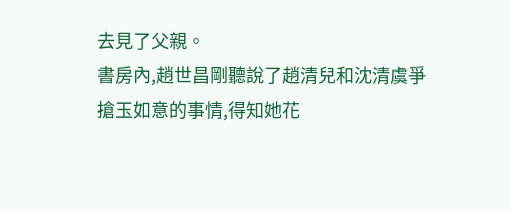去見了父親。
書房內,趙世昌剛聽說了趙清兒和沈清虞爭搶玉如意的事情,得知她花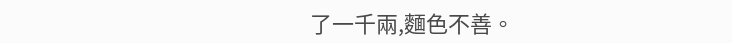了一千兩,麵色不善。